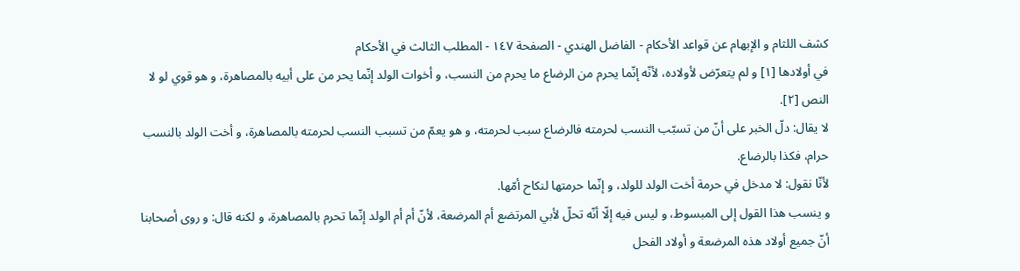كشف اللثام و الإبهام عن قواعد الأحكام - الفاضل الهندي - الصفحة ١٤٧ - المطلب الثالث في الأحكام
في أولادها [١] و لم يتعرّض لأولاده، لأنّه إنّما يحرم من الرضاع ما يحرم من النسب، و أخوات الولد إنّما يحر من على أبيه بالمصاهرة، و هو قوي لو لا النص [٢].
لا يقال: دلّ الخبر على أنّ من تسبّب النسب لحرمته فالرضاع سبب لحرمته، و هو يعمّ من تسبب النسب لحرمته بالمصاهرة، و أخت الولد بالنسب حرام، فكذا بالرضاع.
لأنّا نقول: لا مدخل في حرمة أخت الولد للولد، و إنّما حرمتها لنكاح أمّها.
و ينسب هذا القول إلى المبسوط، و ليس فيه إلّا أنّه تحلّ لأبي المرتضع أم المرضعة، لأنّ أم أم الولد إنّما تحرم بالمصاهرة، و لكنه قال: و روى أصحابنا أنّ جميع أولاد هذه المرضعة و أولاد الفحل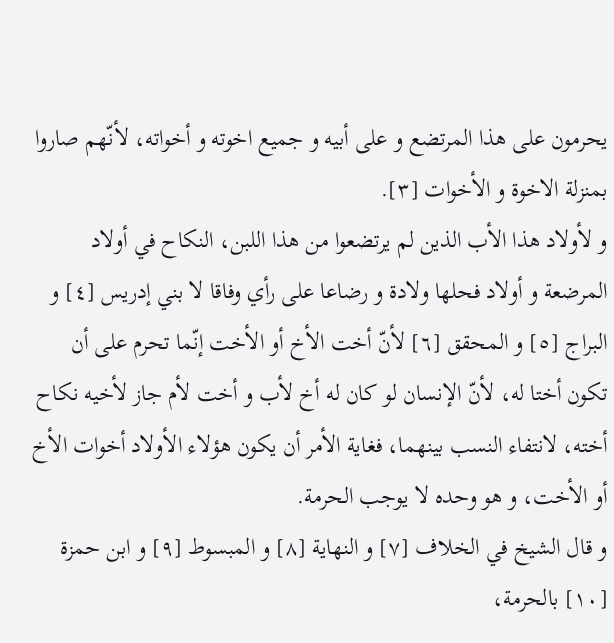يحرمون على هذا المرتضع و على أبيه و جميع اخوته و أخواته، لأنّهم صاروا بمنزلة الاخوة و الأخوات [٣].
و لأولاد هذا الأب الذين لم يرتضعوا من هذا اللبن، النكاح في أولاد المرضعة و أولاد فحلها ولادة و رضاعا على رأي وفاقا لا بني إدريس [٤] و البراج [٥] و المحقق [٦] لأنّ أخت الأخ أو الأخت إنّما تحرم على أن تكون أختا له، لأنّ الإنسان لو كان له أخ لأب و أخت لأم جاز لأخيه نكاح أخته، لانتفاء النسب بينهما، فغاية الأمر أن يكون هؤلاء الأولاد أخوات الأخ أو الأخت، و هو وحده لا يوجب الحرمة.
و قال الشيخ في الخلاف [٧] و النهاية [٨] و المبسوط [٩] و ابن حمزة [١٠] بالحرمة،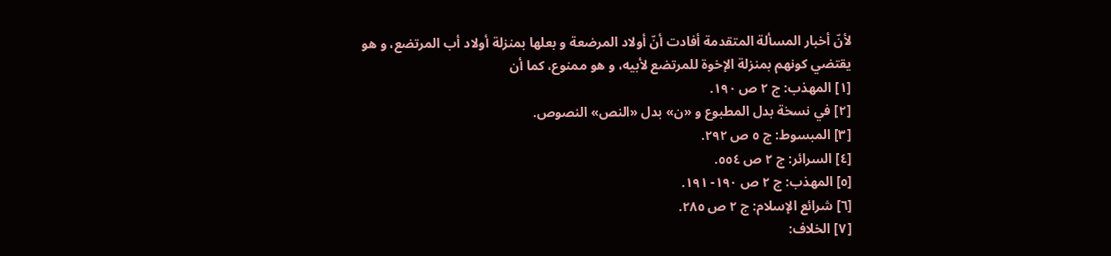لأنّ أخبار المسألة المتقدمة أفادت أنّ أولاد المرضعة و بعلها بمنزلة أولاد أب المرتضع، و هو يقتضي كونهم بمنزلة الإخوة للمرتضع لأبيه، و هو ممنوع، كما أن
[١] المهذب: ج ٢ ص ١٩٠.
[٢] في نسخة بدل المطبوع و «ن» بدل «النص» النصوص.
[٣] المبسوط: ج ٥ ص ٢٩٢.
[٤] السرائر: ج ٢ ص ٥٥٤.
[٥] المهذب: ج ٢ ص ١٩٠- ١٩١.
[٦] شرائع الإسلام: ج ٢ ص ٢٨٥.
[٧] الخلاف: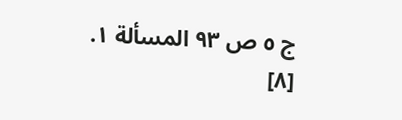ج ٥ ص ٩٣ المسألة ١.
[٨]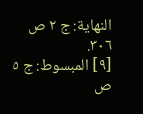النهاية: ج ٢ ص ٣٠٦.
[٩] المبسوط: ج ٥ ص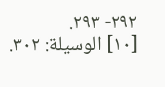٢٩٢- ٢٩٣.
[١٠] الوسيلة: ٣٠٢.